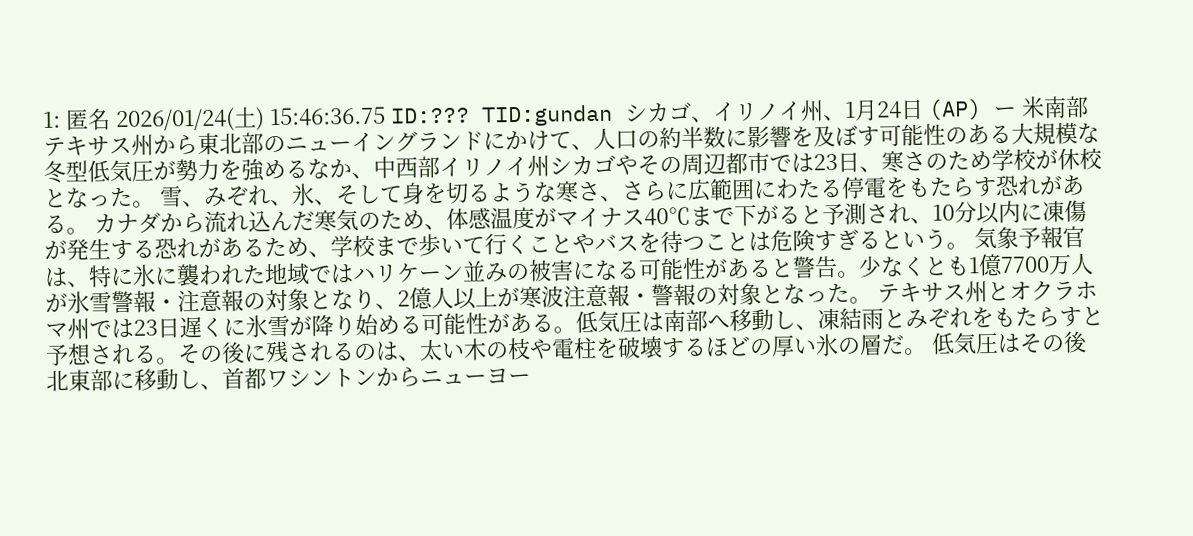1: 匿名 2026/01/24(土) 15:46:36.75 ID:??? TID:gundan シカゴ、イリノイ州、1月24日 (AP) ー 米南部テキサス州から東北部のニューイングランドにかけて、人口の約半数に影響を及ぼす可能性のある大規模な冬型低気圧が勢力を強めるなか、中西部イリノイ州シカゴやその周辺都市では23日、寒さのため学校が休校となった。 雪、みぞれ、氷、そして身を切るような寒さ、さらに広範囲にわたる停電をもたらす恐れがある。 カナダから流れ込んだ寒気のため、体感温度がマイナス40℃まで下がると予測され、10分以内に凍傷が発生する恐れがあるため、学校まで歩いて行くことやバスを待つことは危険すぎるという。 気象予報官は、特に氷に襲われた地域ではハリケーン並みの被害になる可能性があると警告。少なくとも1億7700万人が氷雪警報・注意報の対象となり、2億人以上が寒波注意報・警報の対象となった。 テキサス州とオクラホマ州では23日遅くに氷雪が降り始める可能性がある。低気圧は南部へ移動し、凍結雨とみぞれをもたらすと予想される。その後に残されるのは、太い木の枝や電柱を破壊するほどの厚い氷の層だ。 低気圧はその後北東部に移動し、首都ワシントンからニューヨー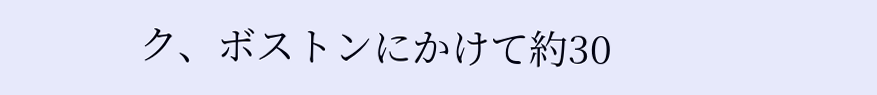ク、ボストンにかけて約30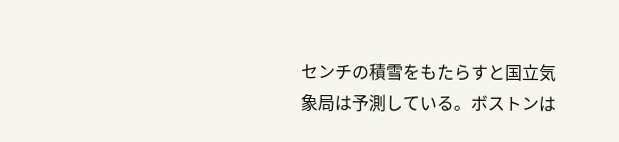センチの積雪をもたらすと国立気象局は予測している。ボストンは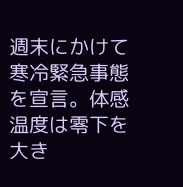週末にかけて寒冷緊急事態を宣言。体感温度は零下を大き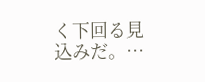く下回る見込みだ。…